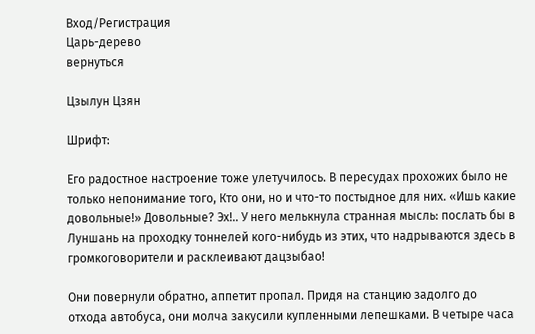Вход/Регистрация
Царь-дерево
вернуться

Цзылун Цзян

Шрифт:

Его радостное настроение тоже улетучилось. В пересудах прохожих было не только непонимание того, Кто они, но и что-то постыдное для них. «Ишь какие довольные!» Довольные? Эх!.. У него мелькнула странная мысль: послать бы в Луншань на проходку тоннелей кого-нибудь из этих, что надрываются здесь в громкоговорители и расклеивают дацзыбао!

Они повернули обратно, аппетит пропал. Придя на станцию задолго до отхода автобуса, они молча закусили купленными лепешками. В четыре часа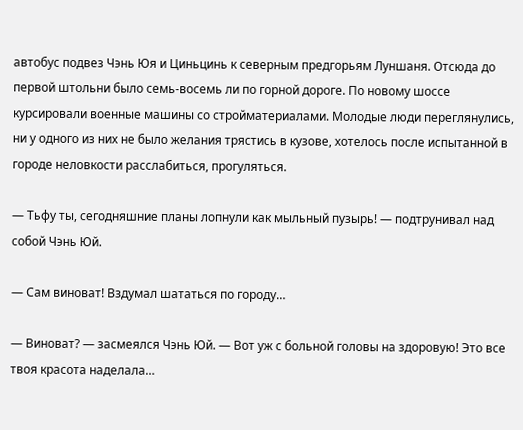автобус подвез Чэнь Юя и Циньцинь к северным предгорьям Луншаня. Отсюда до первой штольни было семь-восемь ли по горной дороге. По новому шоссе курсировали военные машины со стройматериалами. Молодые люди переглянулись, ни у одного из них не было желания трястись в кузове, хотелось после испытанной в городе неловкости расслабиться, прогуляться.

— Тьфу ты, сегодняшние планы лопнули как мыльный пузырь! — подтрунивал над собой Чэнь Юй.

— Сам виноват! Вздумал шататься по городу…

— Виноват? — засмеялся Чэнь Юй. — Вот уж с больной головы на здоровую! Это все твоя красота наделала…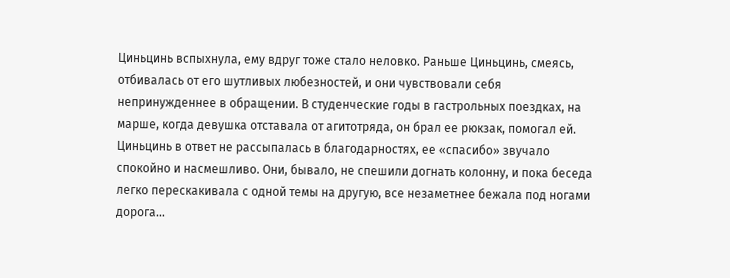Циньцинь вспыхнула, ему вдруг тоже стало неловко. Раньше Циньцинь, смеясь, отбивалась от его шутливых любезностей, и они чувствовали себя непринужденнее в обращении. В студенческие годы в гастрольных поездках, на марше, когда девушка отставала от агитотряда, он брал ее рюкзак, помогал ей. Циньцинь в ответ не рассыпалась в благодарностях, ее «спасибо» звучало спокойно и насмешливо. Они, бывало, не спешили догнать колонну, и пока беседа легко перескакивала с одной темы на другую, все незаметнее бежала под ногами дорога…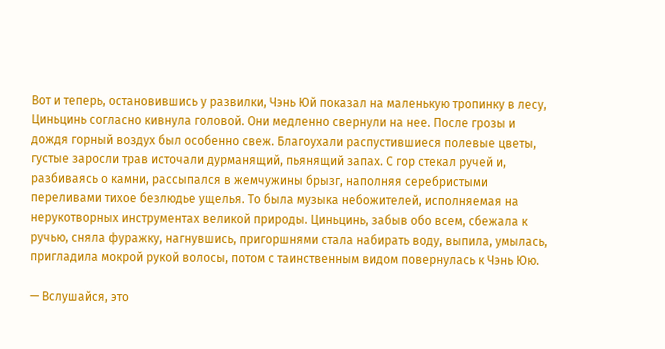Вот и теперь, остановившись у развилки, Чэнь Юй показал на маленькую тропинку в лесу, Циньцинь согласно кивнула головой. Они медленно свернули на нее. После грозы и дождя горный воздух был особенно свеж. Благоухали распустившиеся полевые цветы, густые заросли трав источали дурманящий, пьянящий запах. С гор стекал ручей и, разбиваясь о камни, рассыпался в жемчужины брызг, наполняя серебристыми переливами тихое безлюдье ущелья. То была музыка небожителей, исполняемая на нерукотворных инструментах великой природы. Циньцинь, забыв обо всем, сбежала к ручью, сняла фуражку, нагнувшись, пригоршнями стала набирать воду, выпила, умылась, пригладила мокрой рукой волосы, потом с таинственным видом повернулась к Чэнь Юю.

— Вслушайся, это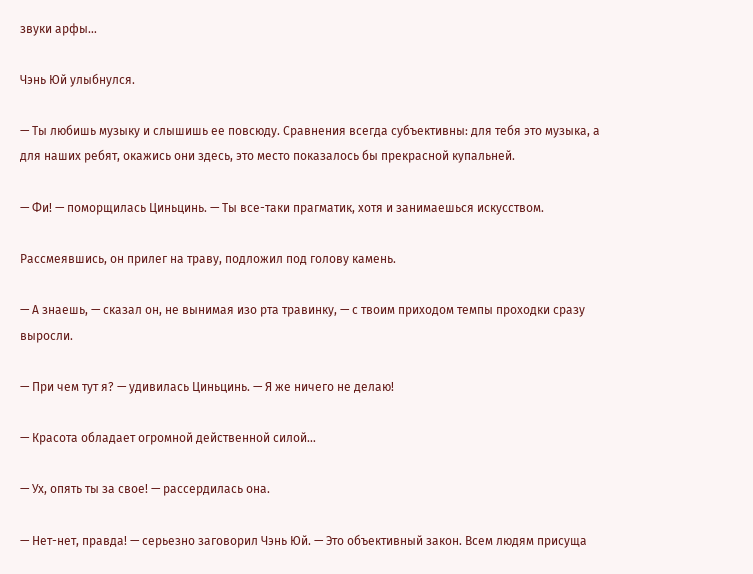звуки арфы…

Чэнь Юй улыбнулся.

— Ты любишь музыку и слышишь ее повсюду. Сравнения всегда субъективны: для тебя это музыка, а для наших ребят, окажись они здесь, это место показалось бы прекрасной купальней.

— Фи! — поморщилась Циньцинь. — Ты все-таки прагматик, хотя и занимаешься искусством.

Рассмеявшись, он прилег на траву, подложил под голову камень.

— А знаешь, — сказал он, не вынимая изо рта травинку, — с твоим приходом темпы проходки сразу выросли.

— При чем тут я? — удивилась Циньцинь. — Я же ничего не делаю!

— Красота обладает огромной действенной силой…

— Ух, опять ты за свое! — рассердилась она.

— Нет-нет, правда! — серьезно заговорил Чэнь Юй. — Это объективный закон. Всем людям присуща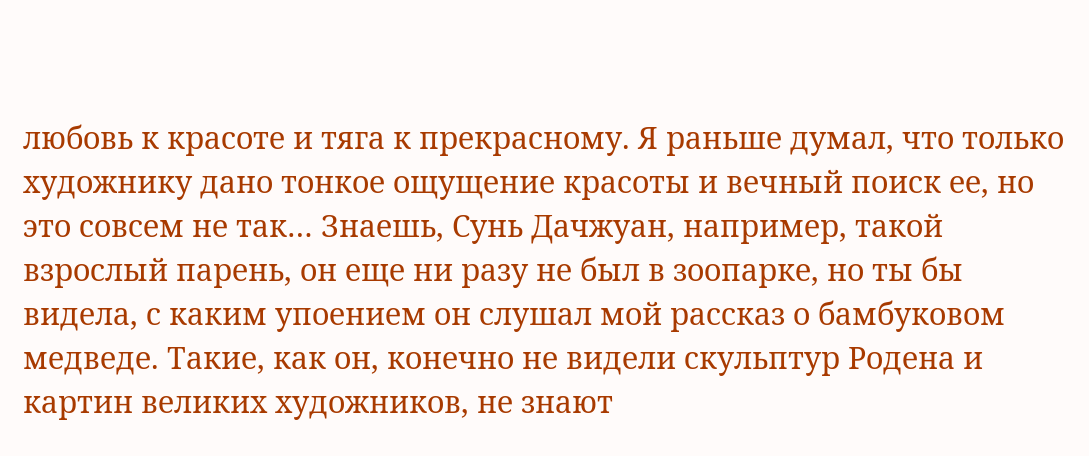любовь к красоте и тяга к прекрасному. Я раньше думал, что только художнику дано тонкое ощущение красоты и вечный поиск ее, но это совсем не так… Знаешь, Сунь Дачжуан, например, такой взрослый парень, он еще ни разу не был в зоопарке, но ты бы видела, с каким упоением он слушал мой рассказ о бамбуковом медведе. Такие, как он, конечно не видели скульптур Родена и картин великих художников, не знают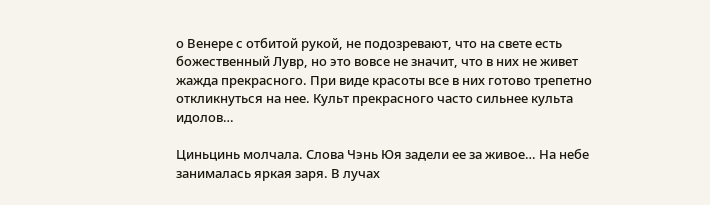о Венере с отбитой рукой, не подозревают, что на свете есть божественный Лувр, но это вовсе не значит, что в них не живет жажда прекрасного. При виде красоты все в них готово трепетно откликнуться на нее. Культ прекрасного часто сильнее культа идолов…

Циньцинь молчала. Слова Чэнь Юя задели ее за живое… На небе занималась яркая заря. В лучах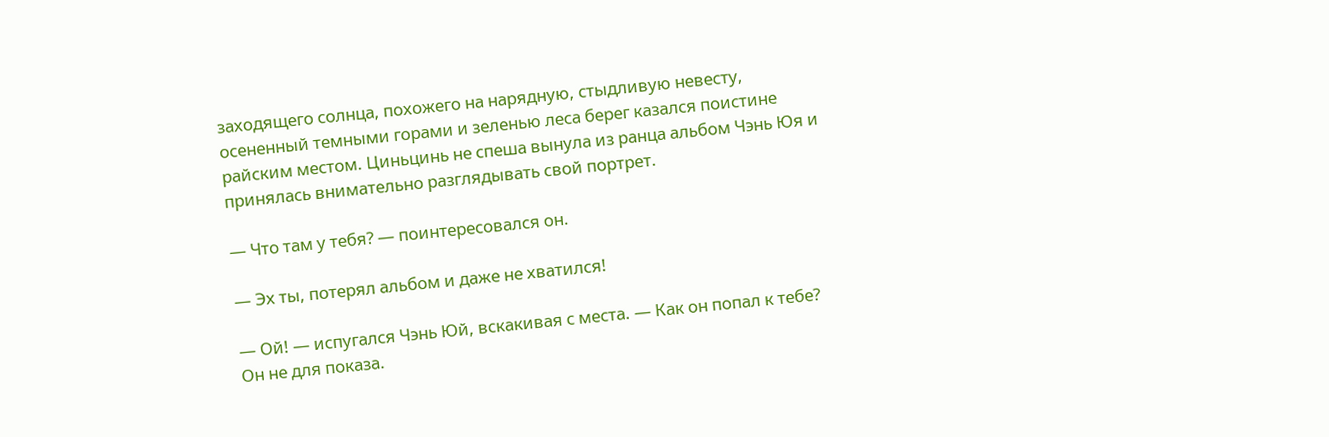заходящего солнца, похожего на нарядную, стыдливую невесту, осененный темными горами и зеленью леса берег казался поистине райским местом. Циньцинь не спеша вынула из ранца альбом Чэнь Юя и принялась внимательно разглядывать свой портрет.

— Что там у тебя? — поинтересовался он.

— Эх ты, потерял альбом и даже не хватился!

— Ой! — испугался Чэнь Юй, вскакивая с места. — Как он попал к тебе? Он не для показа.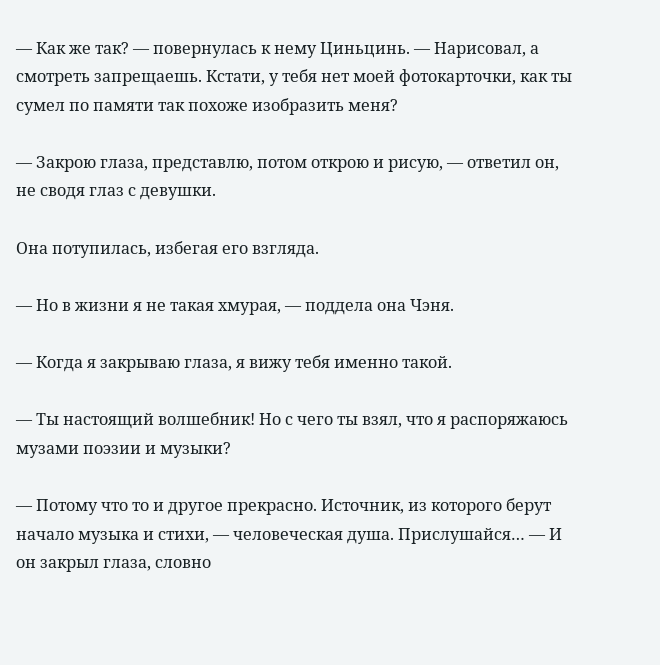— Как же так? — повернулась к нему Циньцинь. — Нарисовал, а смотреть запрещаешь. Кстати, у тебя нет моей фотокарточки, как ты сумел по памяти так похоже изобразить меня?

— Закрою глаза, представлю, потом открою и рисую, — ответил он, не сводя глаз с девушки.

Она потупилась, избегая его взгляда.

— Но в жизни я не такая хмурая, — поддела она Чэня.

— Когда я закрываю глаза, я вижу тебя именно такой.

— Ты настоящий волшебник! Но с чего ты взял, что я распоряжаюсь музами поэзии и музыки?

— Потому что то и другое прекрасно. Источник, из которого берут начало музыка и стихи, — человеческая душа. Прислушайся… — И он закрыл глаза, словно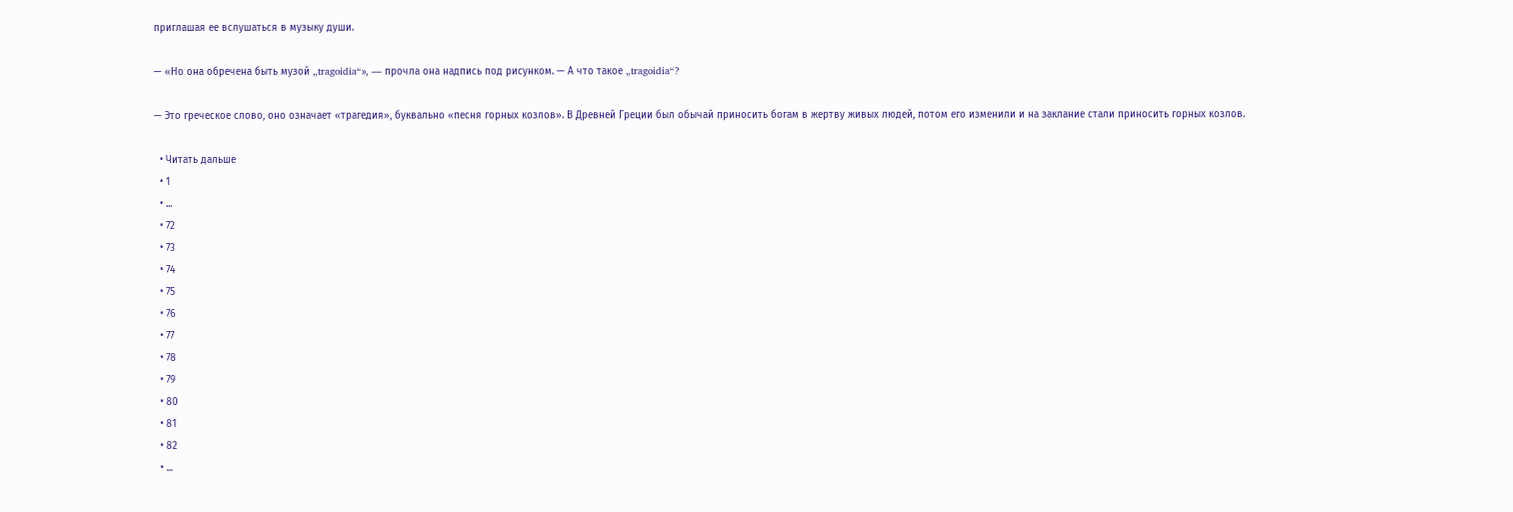приглашая ее вслушаться в музыку души.

— «Но она обречена быть музой „tragoidia“», — прочла она надпись под рисунком. — А что такое „tragoidia“?

— Это греческое слово, оно означает «трагедия», буквально «песня горных козлов». В Древней Греции был обычай приносить богам в жертву живых людей, потом его изменили и на заклание стали приносить горных козлов.

  • Читать дальше
  • 1
  • ...
  • 72
  • 73
  • 74
  • 75
  • 76
  • 77
  • 78
  • 79
  • 80
  • 81
  • 82
  • ...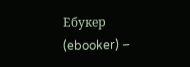Ебукер (ebooker) –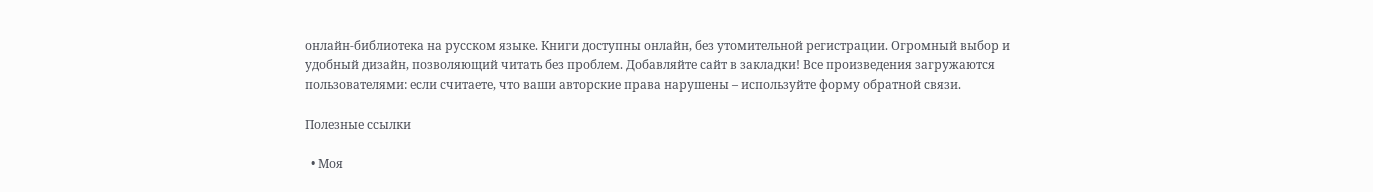онлайн-библиотека на русском языке. Книги доступны онлайн, без утомительной регистрации. Огромный выбор и удобный дизайн, позволяющий читать без проблем. Добавляйте сайт в закладки! Все произведения загружаются пользователями: если считаете, что ваши авторские права нарушены – используйте форму обратной связи.

Полезные ссылки

  • Моя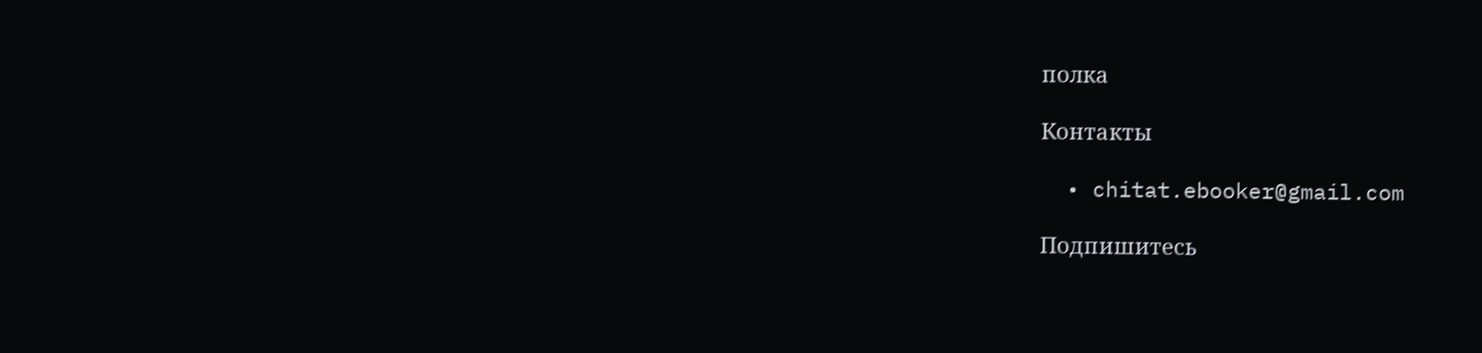полка

Контакты

  • chitat.ebooker@gmail.com

Подпишитесь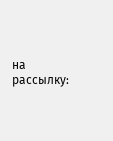на рассылку: